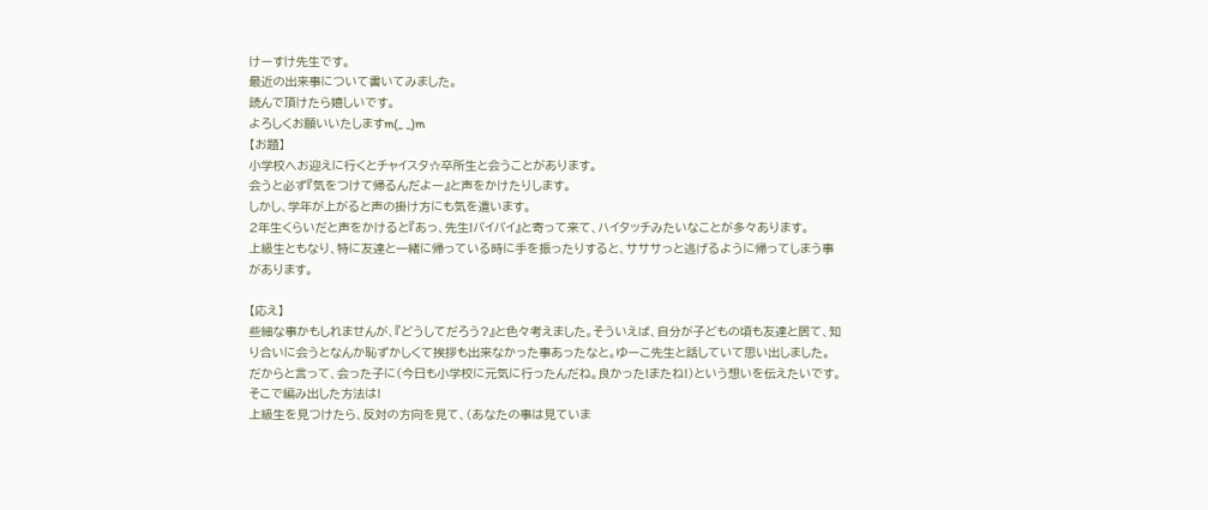けーすけ先生です。
最近の出来事について書いてみました。
読んで頂けたら嬉しいです。
よろしくお願いいたしますm(_ _)m
【お題】
小学校へお迎えに行くとチャイスタ☆卒所生と会うことがあります。
会うと必ず『気をつけて帰るんだよー』と声をかけたりします。
しかし、学年が上がると声の掛け方にも気を遣います。
2年生くらいだと声をかけると『あっ、先生!バイバイ』と寄って来て、ハイタッチみたいなことが多々あります。
上級生ともなり、特に友達と一緒に帰っている時に手を振ったりすると、サササっと逃げるように帰ってしまう事があります。

【応え】
些細な事かもしれませんが、『どうしてだろう?』と色々考えました。そういえば、自分が子どもの頃も友達と居て、知り合いに会うとなんか恥ずかしくて挨拶も出来なかった事あったなと。ゆーこ先生と話していて思い出しました。
だからと言って、会った子に(今日も小学校に元気に行ったんだね。良かった!またね!)という想いを伝えたいです。
そこで編み出した方法は!
上級生を見つけたら、反対の方向を見て、(あなたの事は見ていま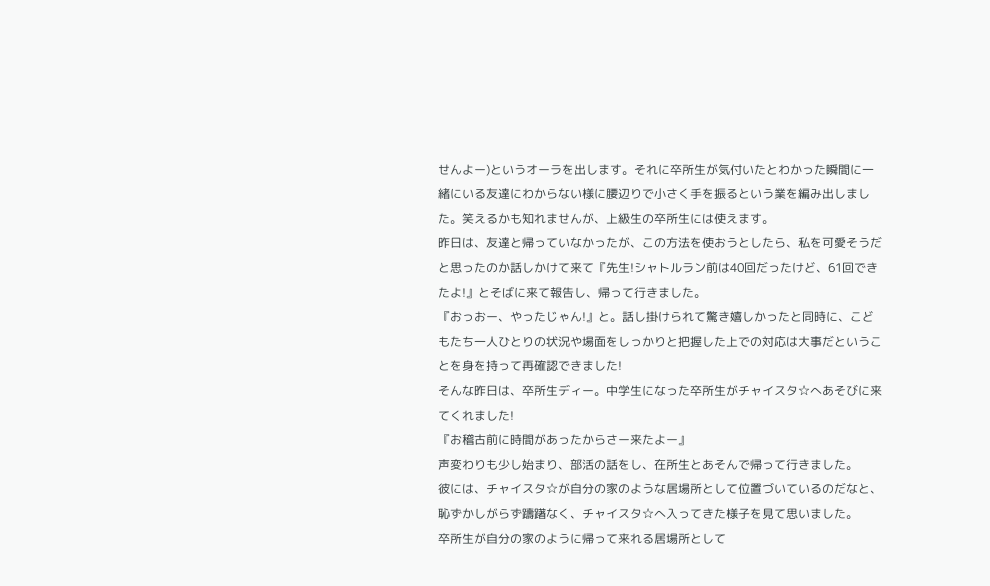せんよー)というオーラを出します。それに卒所生が気付いたとわかった瞬間に一緒にいる友達にわからない様に腰辺りで小さく手を振るという業を編み出しました。笑えるかも知れませんが、上級生の卒所生には使えます。
昨日は、友達と帰っていなかったが、この方法を使おうとしたら、私を可愛そうだと思ったのか話しかけて来て『先生!シャトルラン前は40回だったけど、61回できたよ!』とそばに来て報告し、帰って行きました。
『おっおー、やったじゃん!』と。話し掛けられて驚き嬉しかったと同時に、こどもたち一人ひとりの状況や場面をしっかりと把握した上での対応は大事だということを身を持って再確認できました!
そんな昨日は、卒所生ディー。中学生になった卒所生がチャイスタ☆へあそびに来てくれました!
『お稽古前に時間があったからさー来たよー』
声変わりも少し始まり、部活の話をし、在所生とあそんで帰って行きました。
彼には、チャイスタ☆が自分の家のような居場所として位置づいているのだなと、恥ずかしがらず躊躇なく、チャイスタ☆へ入ってきた様子を見て思いました。
卒所生が自分の家のように帰って来れる居場所として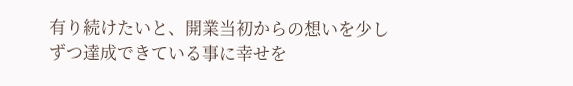有り続けたいと、開業当初からの想いを少しずつ達成できている事に幸せを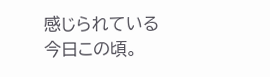感じられている今日この頃。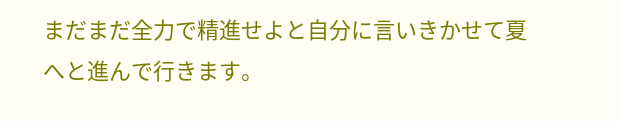まだまだ全力で精進せよと自分に言いきかせて夏へと進んで行きます。